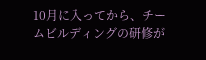10月に入ってから、チームビルディングの研修が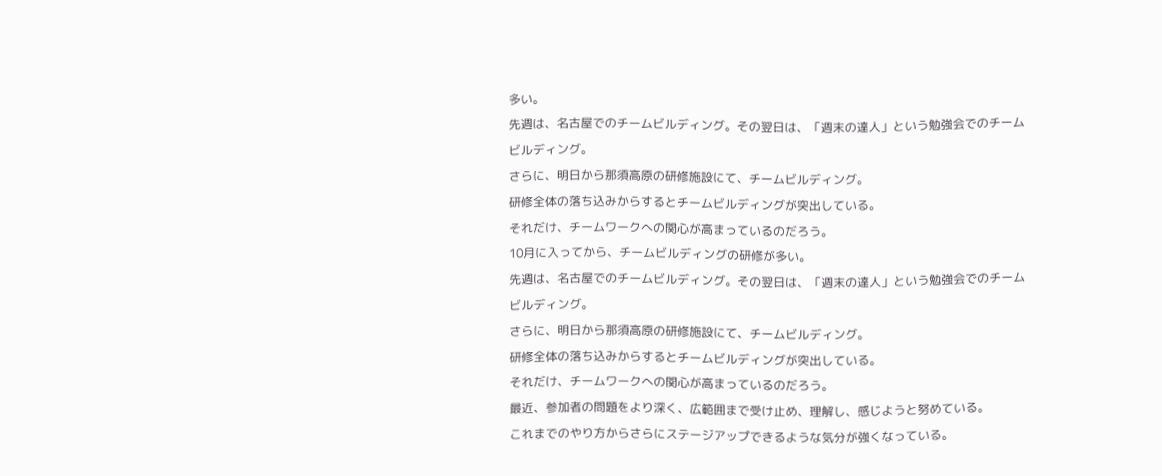多い。
先週は、名古屋でのチームビルディング。その翌日は、「週末の達人」という勉強会でのチームビルディング。
さらに、明日から那須高原の研修施設にて、チームビルディング。
研修全体の落ち込みからするとチームビルディングが突出している。
それだけ、チームワークへの関心が高まっているのだろう。
10月に入ってから、チームビルディングの研修が多い。
先週は、名古屋でのチームビルディング。その翌日は、「週末の達人」という勉強会でのチームビルディング。
さらに、明日から那須高原の研修施設にて、チームビルディング。
研修全体の落ち込みからするとチームビルディングが突出している。
それだけ、チームワークへの関心が高まっているのだろう。
最近、参加者の問題をより深く、広範囲まで受け止め、理解し、感じようと努めている。
これまでのやり方からさらにステージアップできるような気分が強くなっている。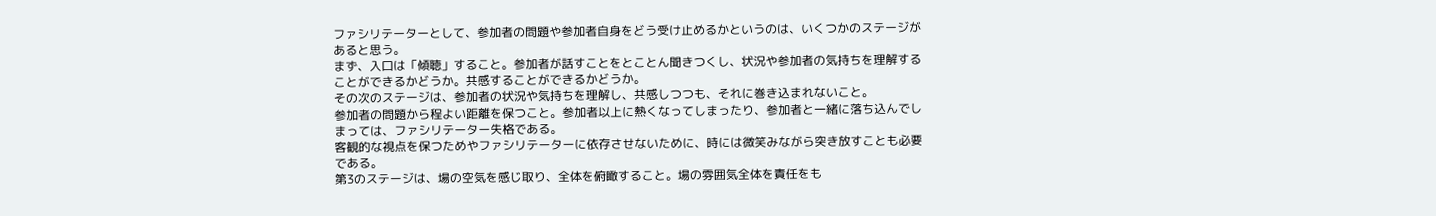ファシリテーターとして、参加者の問題や参加者自身をどう受け止めるかというのは、いくつかのステージがあると思う。
まず、入口は「傾聴」すること。参加者が話すことをとことん聞きつくし、状況や参加者の気持ちを理解することができるかどうか。共感することができるかどうか。
その次のステージは、参加者の状況や気持ちを理解し、共感しつつも、それに巻き込まれないこと。
参加者の問題から程よい距離を保つこと。参加者以上に熱くなってしまったり、参加者と一緒に落ち込んでしまっては、ファシリテーター失格である。
客観的な視点を保つためやファシリテーターに依存させないために、時には微笑みながら突き放すことも必要である。
第3のステージは、場の空気を感じ取り、全体を俯瞰すること。場の雰囲気全体を責任をも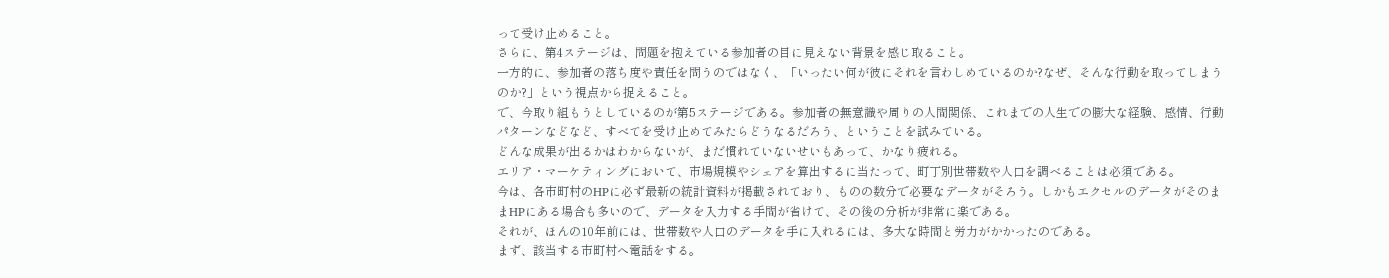って受け止めること。
さらに、第4ステージは、問題を抱えている参加者の目に見えない背景を感じ取ること。
一方的に、参加者の落ち度や責任を問うのではなく、「いったい何が彼にそれを言わしめているのか?なぜ、そんな行動を取ってしまうのか?」という視点から捉えること。
で、今取り組もうとしているのが第5ステージである。参加者の無意識や周りの人間関係、これまでの人生での膨大な経験、感情、行動パターンなどなど、すべてを受け止めてみたらどうなるだろう、ということを試みている。
どんな成果が出るかはわからないが、まだ慣れていないせいもあって、かなり疲れる。
エリア・マーケティングにおいて、市場規模やシェアを算出するに当たって、町丁別世帯数や人口を調べることは必須である。
今は、各市町村のHPに必ず最新の統計資料が掲載されており、ものの数分で必要なデータがそろう。しかもエクセルのデータがそのままHPにある場合も多いので、データを入力する手間が省けて、その後の分析が非常に楽である。
それが、ほんの10年前には、世帯数や人口のデータを手に入れるには、多大な時間と労力がかかったのである。
まず、該当する市町村へ電話をする。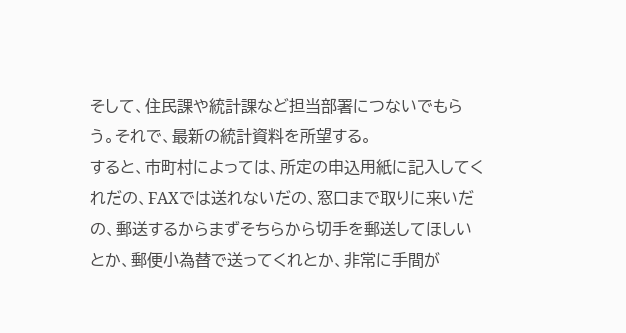そして、住民課や統計課など担当部署につないでもらう。それで、最新の統計資料を所望する。
すると、市町村によっては、所定の申込用紙に記入してくれだの、FAXでは送れないだの、窓口まで取りに来いだの、郵送するからまずそちらから切手を郵送してほしいとか、郵便小為替で送ってくれとか、非常に手間が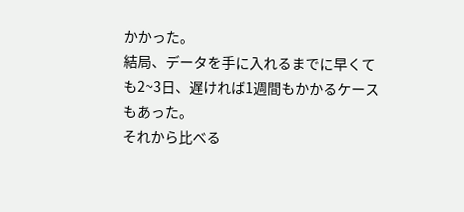かかった。
結局、データを手に入れるまでに早くても2~3日、遅ければ1週間もかかるケースもあった。
それから比べる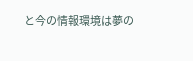と今の情報環境は夢の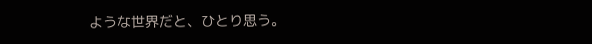ような世界だと、ひとり思う。